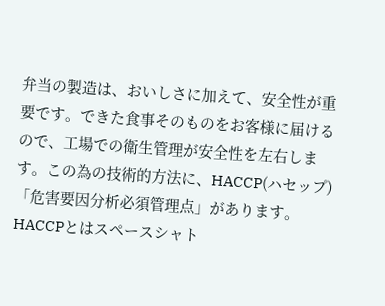弁当の製造は、おいしさに加えて、安全性が重要です。できた食事そのものをお客様に届けるので、工場での衛生管理が安全性を左右します。この為の技術的方法に、HACCP(ハセップ)「危害要因分析必須管理点」があります。HACCPとはスペースシャト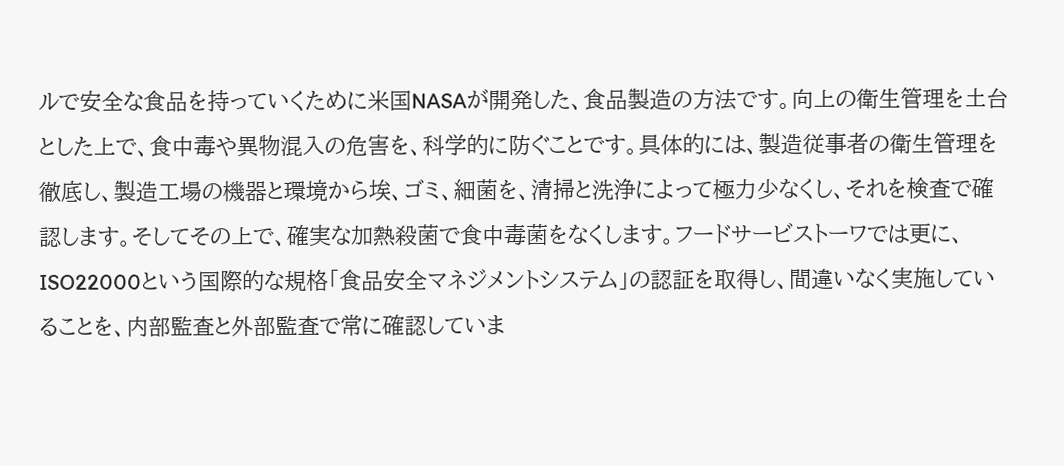ルで安全な食品を持っていくために米国NASAが開発した、食品製造の方法です。向上の衛生管理を土台とした上で、食中毒や異物混入の危害を、科学的に防ぐことです。具体的には、製造従事者の衛生管理を徹底し、製造工場の機器と環境から埃、ゴミ、細菌を、清掃と洗浄によって極力少なくし、それを検査で確認します。そしてその上で、確実な加熱殺菌で食中毒菌をなくします。フードサービストーワでは更に、ISO22000という国際的な規格「食品安全マネジメントシステム」の認証を取得し、間違いなく実施していることを、内部監査と外部監査で常に確認していま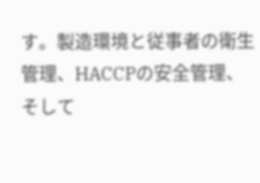す。製造環境と従事者の衛生管理、HACCPの安全管理、そして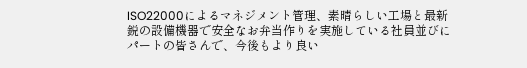ISO22000によるマネジメント管理、素晴らしい工場と最新鋭の設備機器で安全なお弁当作りを実施している社員並びにパートの皆さんで、今後もより良い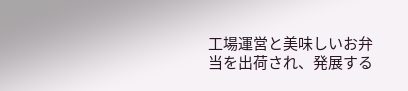工場運営と美味しいお弁当を出荷され、発展する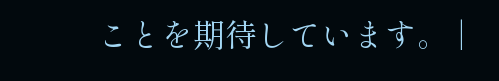ことを期待しています。 |